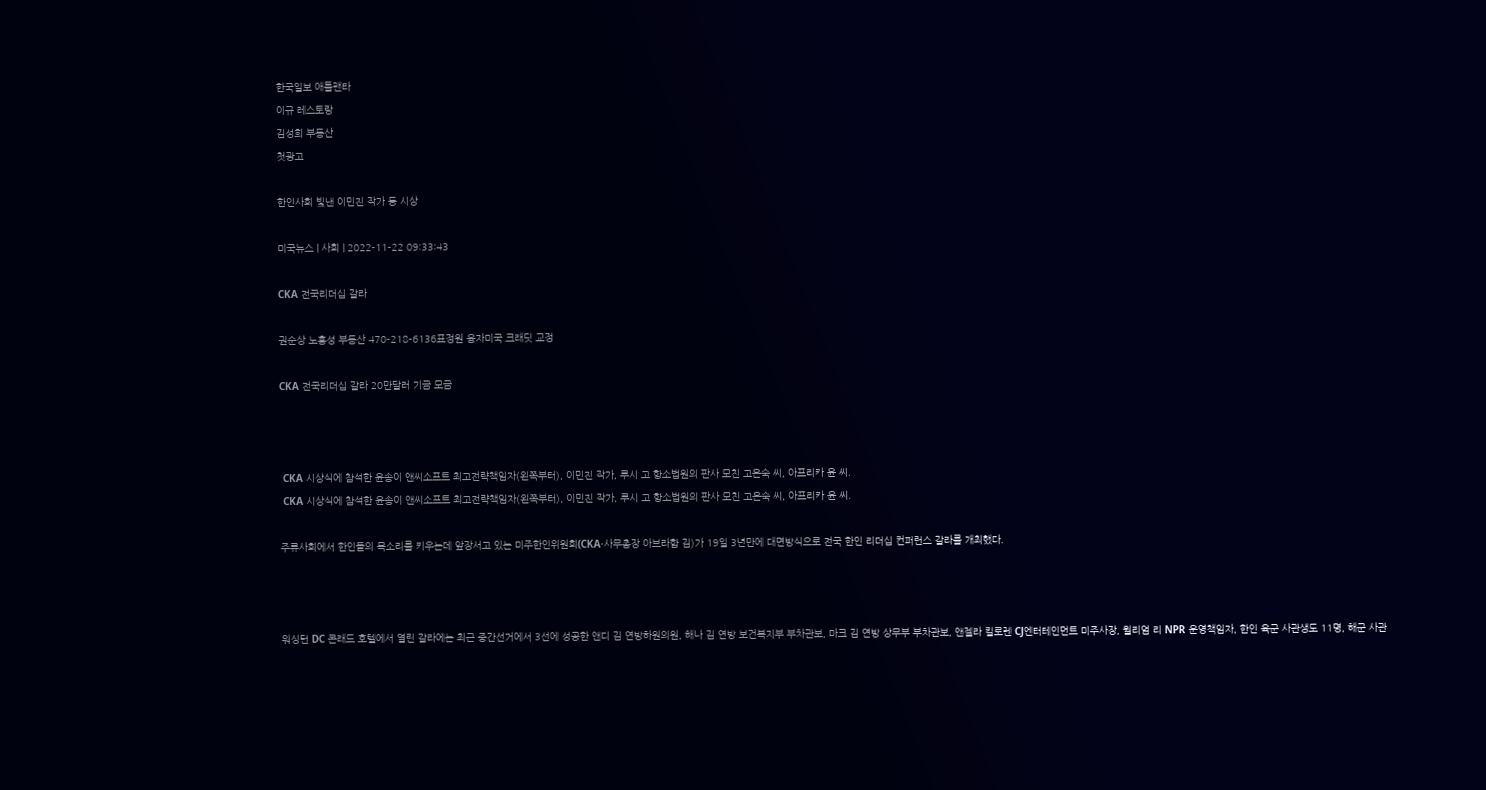한국일보 애틀랜타
이규 레스토랑
김성희 부동산
첫광고

한인사회 빛낸 이민진 작가 등 시상

미국뉴스 | 사회 | 2022-11-22 09:33:43

CKA 전국리더십 갈라

권순상 노흥성 부동산 470-218-6136표정원 융자미국 크래딧 교정

CKA 전국리더십 갈라 20만달러 기금 모금



 CKA 시상식에 참석한 윤송이 앤씨소프트 최고전략책임자(왼쪽부터), 이민진 작가, 루시 고 항소법원의 판사 모친 고은숙 씨, 아프리카 윤 씨.
 CKA 시상식에 참석한 윤송이 앤씨소프트 최고전략책임자(왼쪽부터), 이민진 작가, 루시 고 항소법원의 판사 모친 고은숙 씨, 아프리카 윤 씨.

주류사회에서 한인들의 목소리를 키우는데 앞장서고 있는 미주한인위원회(CKA·사무총장 아브라함 김)가 19일 3년만에 대면방식으로 전국 한인 리더십 컨퍼런스 갈라를 개최했다.



워싱턴 DC 콘래드 호텔에서 열린 갈라에는 최근 중간선거에서 3선에 성공한 앤디 김 연방하원의원, 해나 김 연방 보건복지부 부차관보, 마크 김 연방 상무부 부차관보, 앤젤라 킬로렌 CJ엔터테인먼트 미주사장, 윌리엄 리 NPR 운영책임자, 한인 육군 사관생도 11명, 해군 사관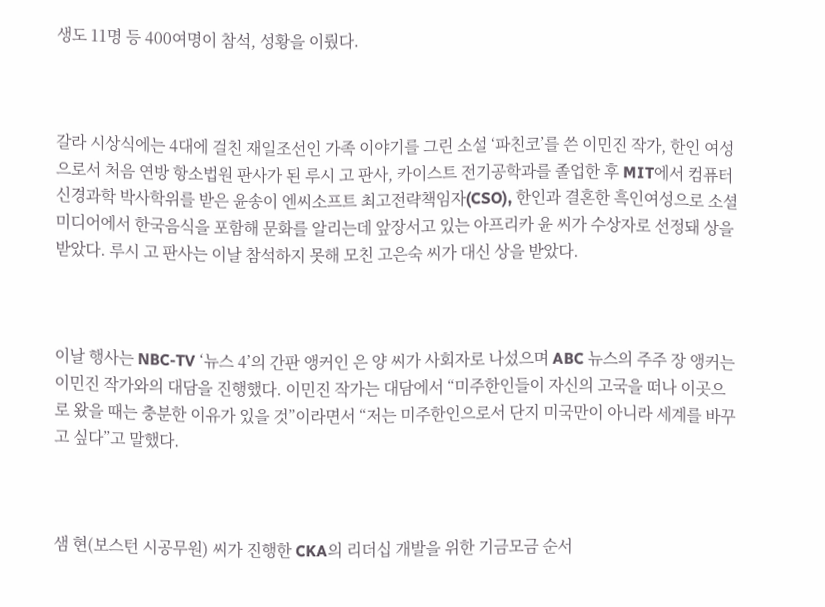생도 11명 등 400여명이 참석, 성황을 이뤘다.



갈라 시상식에는 4대에 걸친 재일조선인 가족 이야기를 그린 소설 ‘파친코’를 쓴 이민진 작가, 한인 여성으로서 처음 연방 항소법원 판사가 된 루시 고 판사, 카이스트 전기공학과를 졸업한 후 MIT에서 컴퓨터 신경과학 박사학위를 받은 윤송이 엔씨소프트 최고전략책임자(CSO), 한인과 결혼한 흑인여성으로 소셜미디어에서 한국음식을 포함해 문화를 알리는데 앞장서고 있는 아프리카 윤 씨가 수상자로 선정돼 상을 받았다. 루시 고 판사는 이날 참석하지 못해 모친 고은숙 씨가 대신 상을 받았다.



이날 행사는 NBC-TV ‘뉴스 4’의 간판 앵커인 은 양 씨가 사회자로 나섰으며 ABC 뉴스의 주주 장 앵커는 이민진 작가와의 대담을 진행했다. 이민진 작가는 대담에서 “미주한인들이 자신의 고국을 떠나 이곳으로 왔을 때는 충분한 이유가 있을 것”이라면서 “저는 미주한인으로서 단지 미국만이 아니라 세계를 바꾸고 싶다”고 말했다.



샘 현(보스턴 시공무원) 씨가 진행한 CKA의 리더십 개발을 위한 기금모금 순서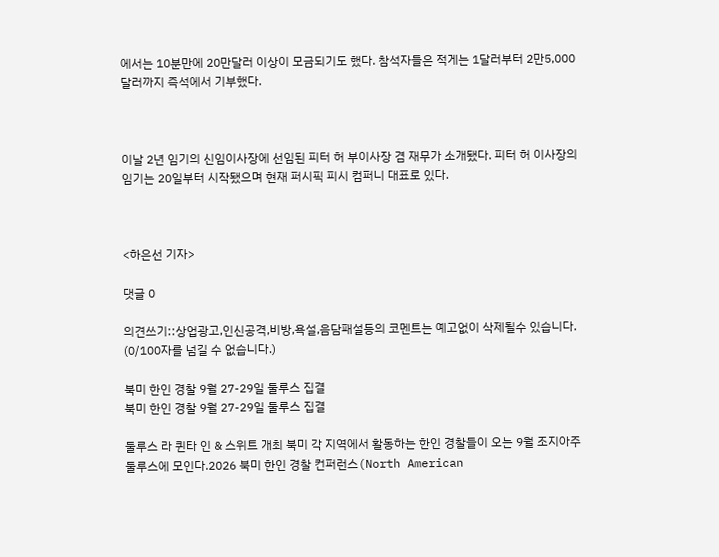에서는 10분만에 20만달러 이상이 모금되기도 했다. 참석자들은 적게는 1달러부터 2만5,000달러까지 즉석에서 기부했다.



이날 2년 임기의 신임이사장에 선임된 피터 허 부이사장 겸 재무가 소개됐다. 피터 허 이사장의 임기는 20일부터 시작됐으며 현재 퍼시픽 피시 컴퍼니 대표로 있다.



<하은선 기자>

댓글 0

의견쓰기::상업광고,인신공격,비방,욕설,음담패설등의 코멘트는 예고없이 삭제될수 있습니다. (0/100자를 넘길 수 없습니다.)

북미 한인 경찰 9월 27-29일 둘루스 집결
북미 한인 경찰 9월 27-29일 둘루스 집결

둘루스 라 퀸타 인 & 스위트 개최 북미 각 지역에서 활동하는 한인 경찰들이 오는 9월 조지아주 둘루스에 모인다.2026 북미 한인 경찰 컨퍼런스(North American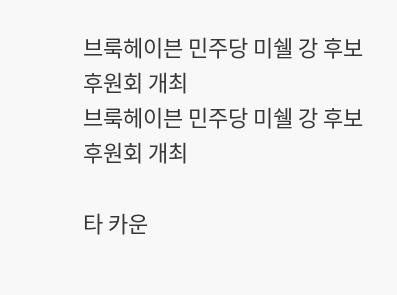브룩헤이븐 민주당 미쉘 강 후보 후원회 개최
브룩헤이븐 민주당 미쉘 강 후보 후원회 개최

타 카운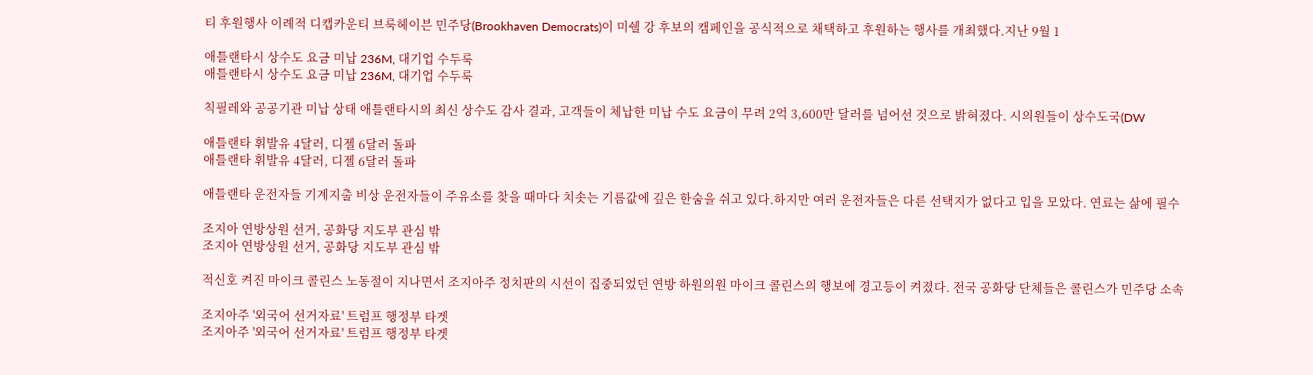티 후원행사 이례적 디캡카운티 브룩헤이븐 민주당(Brookhaven Democrats)이 미쉘 강 후보의 캠페인을 공식적으로 채택하고 후원하는 행사를 개최했다.지난 9월 1

애틀랜타시 상수도 요금 미납 236M, 대기업 수두룩
애틀랜타시 상수도 요금 미납 236M, 대기업 수두룩

칙필레와 공공기관 미납 상태 애틀랜타시의 최신 상수도 감사 결과, 고객들이 체납한 미납 수도 요금이 무려 2억 3,600만 달러를 넘어선 것으로 밝혀졌다. 시의원들이 상수도국(DW

애틀랜타 휘발유 4달러, 디젤 6달러 돌파
애틀랜타 휘발유 4달러, 디젤 6달러 돌파

애틀랜타 운전자들 기계지출 비상 운전자들이 주유소를 찾을 때마다 치솟는 기름값에 깊은 한숨을 쉬고 있다.하지만 여러 운전자들은 다른 선택지가 없다고 입을 모았다. 연료는 삶에 필수

조지아 연방상원 선거, 공화당 지도부 관심 밖
조지아 연방상원 선거, 공화당 지도부 관심 밖

적신호 켜진 마이크 콜린스 노동절이 지나면서 조지아주 정치판의 시선이 집중되었던 연방 하원의원 마이크 콜린스의 행보에 경고등이 켜졌다. 전국 공화당 단체들은 콜린스가 민주당 소속

조지아주 '외국어 선거자료' 트럼프 행정부 타겟
조지아주 '외국어 선거자료' 트럼프 행정부 타겟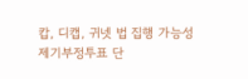캅, 디캡, 귀넷 법 집행 가능성 제기부정투표 단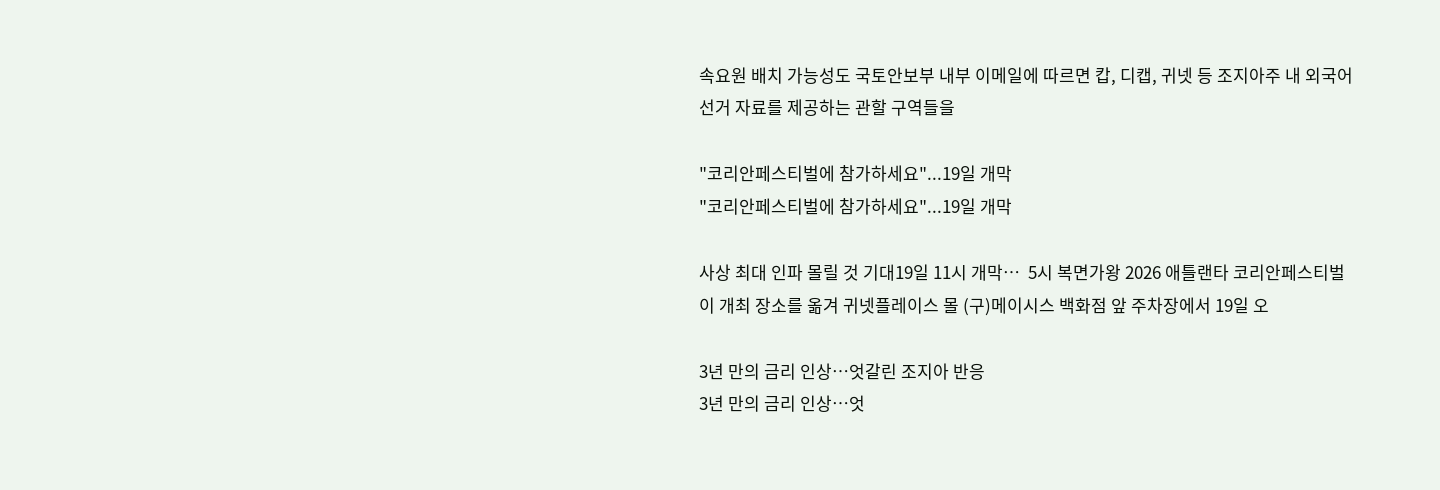속요원 배치 가능성도 국토안보부 내부 이메일에 따르면 캅, 디캡, 귀넷 등 조지아주 내 외국어 선거 자료를 제공하는 관할 구역들을

"코리안페스티벌에 참가하세요"...19일 개막
"코리안페스티벌에 참가하세요"...19일 개막

사상 최대 인파 몰릴 것 기대19일 11시 개막…  5시 복면가왕 2026 애틀랜타 코리안페스티벌이 개최 장소를 옮겨 귀넷플레이스 몰 (구)메이시스 백화점 앞 주차장에서 19일 오

3년 만의 금리 인상…엇갈린 조지아 반응
3년 만의 금리 인상…엇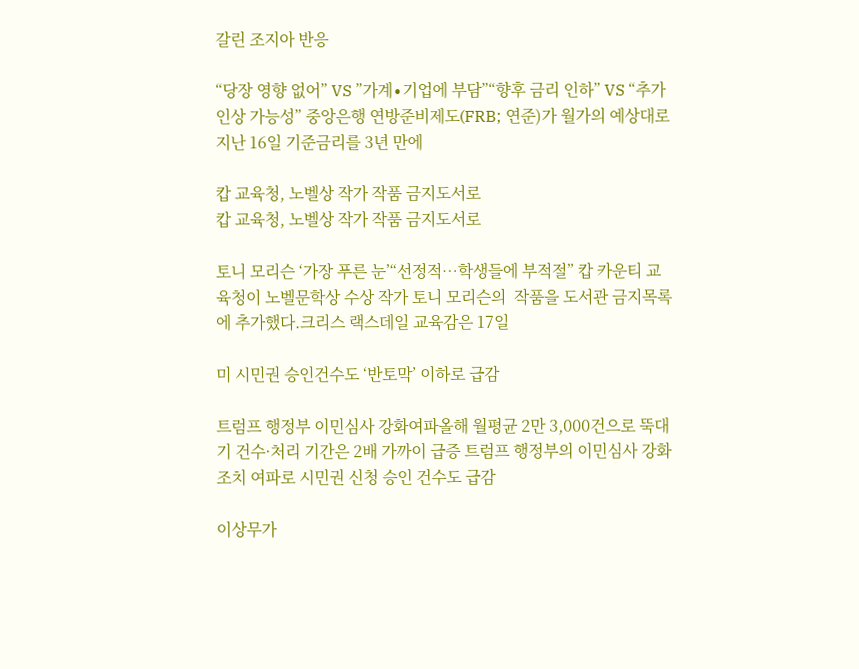갈린 조지아 반응

“당장 영향 없어” VS ”가계∙기업에 부담”“향후 금리 인하” VS “추가 인상 가능성” 중앙은행 연방준비제도(FRB; 연준)가 월가의 예상대로 지난 16일 기준금리를 3년 만에

캅 교육청, 노벨상 작가 작품 금지도서로
캅 교육청, 노벨상 작가 작품 금지도서로

토니 모리슨 ‘가장 푸른 눈’“선정적…학생들에 부적절” 캅 카운티 교육청이 노벨문학상 수상 작가 토니 모리슨의  작품을 도서관 금지목록에 추가했다.크리스 랙스데일 교육감은 17일

미 시민권 승인건수도 ‘반토막’ 이하로 급감

트럼프 행정부 이민심사 강화여파올해 월평균 2만 3,000건으로 뚝대기 건수·처리 기간은 2배 가까이 급증 트럼프 행정부의 이민심사 강화 조치 여파로 시민권 신청 승인 건수도 급감

이상무가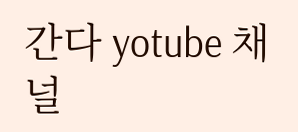간다 yotube 채널